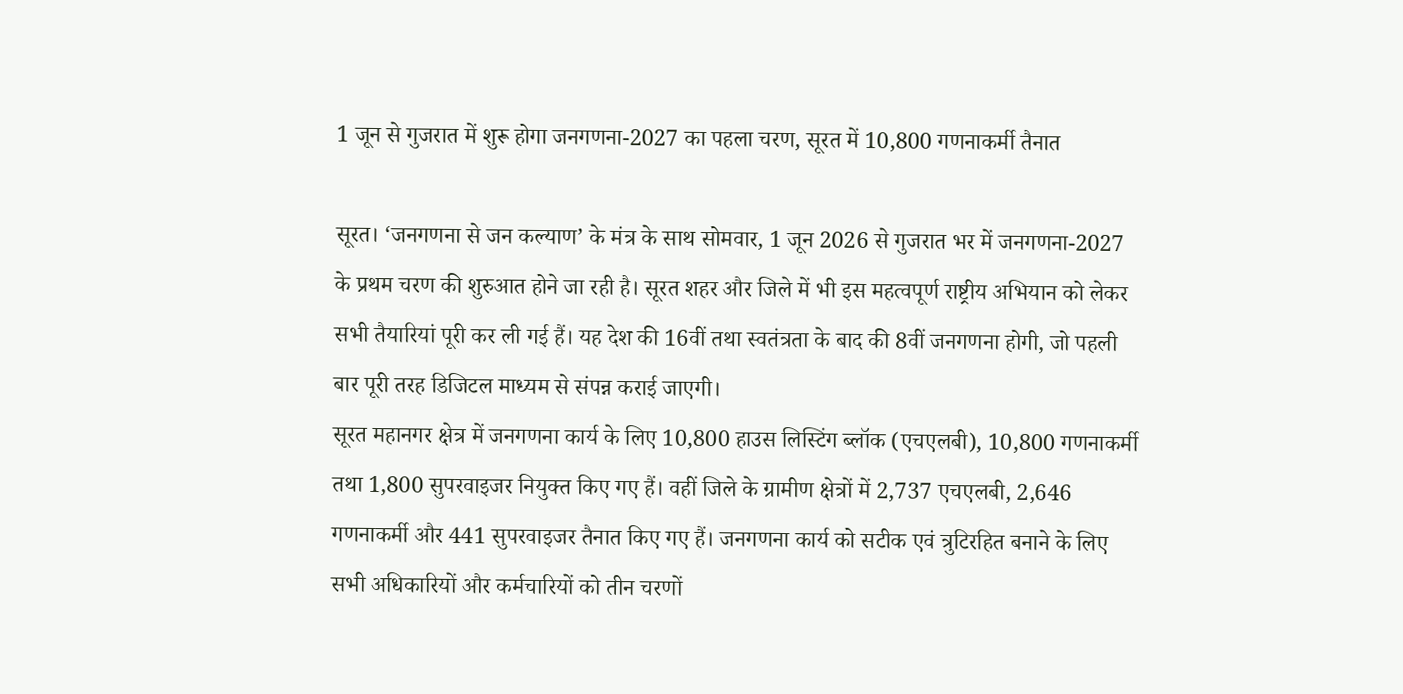1 जून से गुजरात में शुरू होगा जनगणना-2027 का पहला चरण, सूरत में 10,800 गणनाकर्मी तैनात

सूरत। ‘जनगणना से जन कल्याण’ के मंत्र के साथ सोमवार, 1 जून 2026 से गुजरात भर में जनगणना-2027 के प्रथम चरण की शुरुआत होने जा रही है। सूरत शहर और जिले में भी इस महत्वपूर्ण राष्ट्रीय अभियान को लेकर सभी तैयारियां पूरी कर ली गई हैं। यह देश की 16वीं तथा स्वतंत्रता के बाद की 8वीं जनगणना होगी, जो पहली बार पूरी तरह डिजिटल माध्यम से संपन्न कराई जाएगी।
सूरत महानगर क्षेत्र में जनगणना कार्य के लिए 10,800 हाउस लिस्टिंग ब्लॉक (एचएलबी), 10,800 गणनाकर्मी तथा 1,800 सुपरवाइजर नियुक्त किए गए हैं। वहीं जिले के ग्रामीण क्षेत्रों में 2,737 एचएलबी, 2,646 गणनाकर्मी और 441 सुपरवाइजर तैनात किए गए हैं। जनगणना कार्य को सटीक एवं त्रुटिरहित बनाने के लिए सभी अधिकारियों और कर्मचारियों को तीन चरणों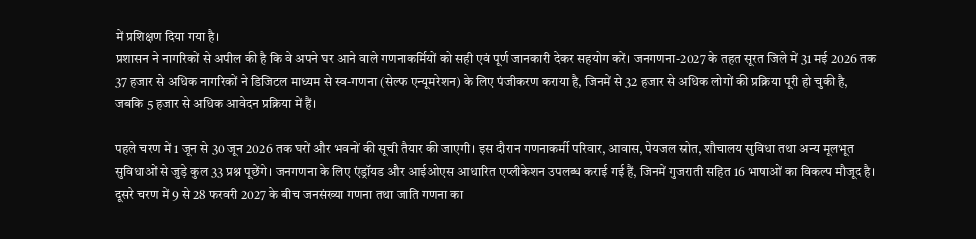में प्रशिक्षण दिया गया है।
प्रशासन ने नागरिकों से अपील की है कि वे अपने घर आने वाले गणनाकर्मियों को सही एवं पूर्ण जानकारी देकर सहयोग करें। जनगणना-2027 के तहत सूरत जिले में 31 मई 2026 तक 37 हजार से अधिक नागरिकों ने डिजिटल माध्यम से स्व-गणना (सेल्फ एन्यूमरेशन) के लिए पंजीकरण कराया है, जिनमें से 32 हजार से अधिक लोगों की प्रक्रिया पूरी हो चुकी है, जबकि 5 हजार से अधिक आवेदन प्रक्रिया में हैं।

पहले चरण में 1 जून से 30 जून 2026 तक घरों और भवनों की सूची तैयार की जाएगी। इस दौरान गणनाकर्मी परिवार, आवास, पेयजल स्रोत, शौचालय सुविधा तथा अन्य मूलभूत सुविधाओं से जुड़े कुल 33 प्रश्न पूछेंगे। जनगणना के लिए एंड्रॉयड और आईओएस आधारित एप्लीकेशन उपलब्ध कराई गई हैं, जिनमें गुजराती सहित 16 भाषाओं का विकल्प मौजूद है।
दूसरे चरण में 9 से 28 फरवरी 2027 के बीच जनसंख्या गणना तथा जाति गणना का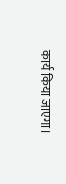कार्य किया जाएगा।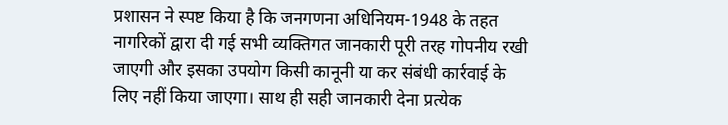प्रशासन ने स्पष्ट किया है कि जनगणना अधिनियम-1948 के तहत नागरिकों द्वारा दी गई सभी व्यक्तिगत जानकारी पूरी तरह गोपनीय रखी जाएगी और इसका उपयोग किसी कानूनी या कर संबंधी कार्रवाई के लिए नहीं किया जाएगा। साथ ही सही जानकारी देना प्रत्येक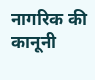नागरिक की कानूनी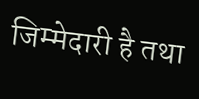जिम्मेदारी है तथा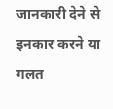जानकारी देने से इनकार करने या गलत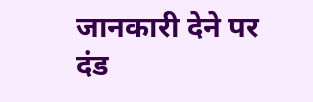जानकारी देने पर दंड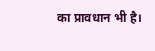का प्रावधान भी है।